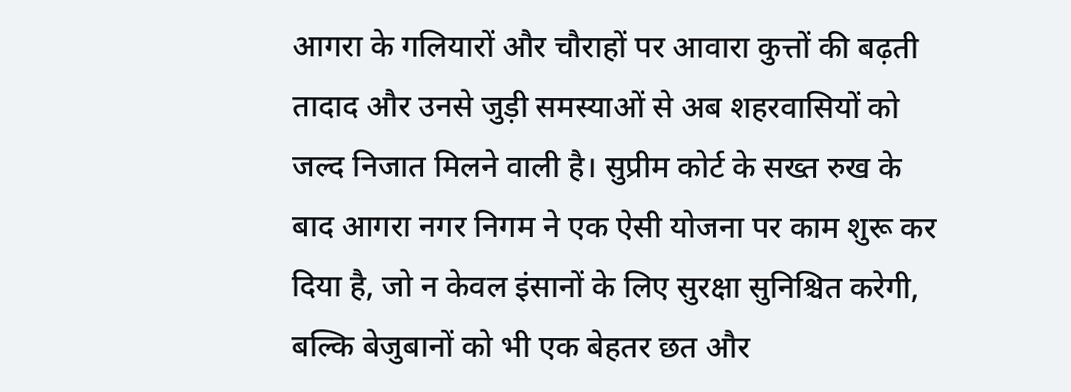आगरा के गलियारों और चौराहों पर आवारा कुत्तों की बढ़ती तादाद और उनसे जुड़ी समस्याओं से अब शहरवासियों को जल्द निजात मिलने वाली है। सुप्रीम कोर्ट के सख्त रुख के बाद आगरा नगर निगम ने एक ऐसी योजना पर काम शुरू कर दिया है, जो न केवल इंसानों के लिए सुरक्षा सुनिश्चित करेगी, बल्कि बेजुबानों को भी एक बेहतर छत और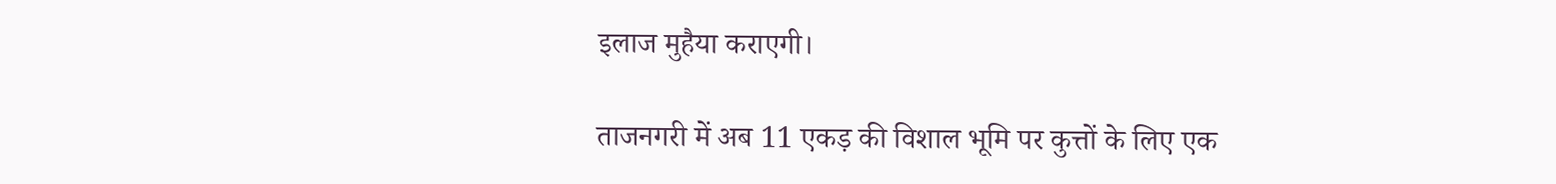इलाज मुहैया कराएगी।

ताजनगरी में अब 11 एकड़ की विशाल भूमि पर कुत्तों के लिए एक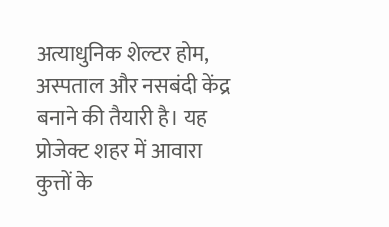अत्याधुनिक शेल्टर होम, अस्पताल और नसबंदी केंद्र बनाने की तैयारी है। यह प्रोजेक्ट शहर में आवारा कुत्तों के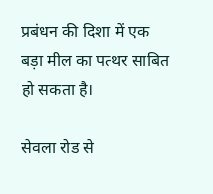प्रबंधन की दिशा में एक बड़ा मील का पत्थर साबित हो सकता है।

सेवला रोड से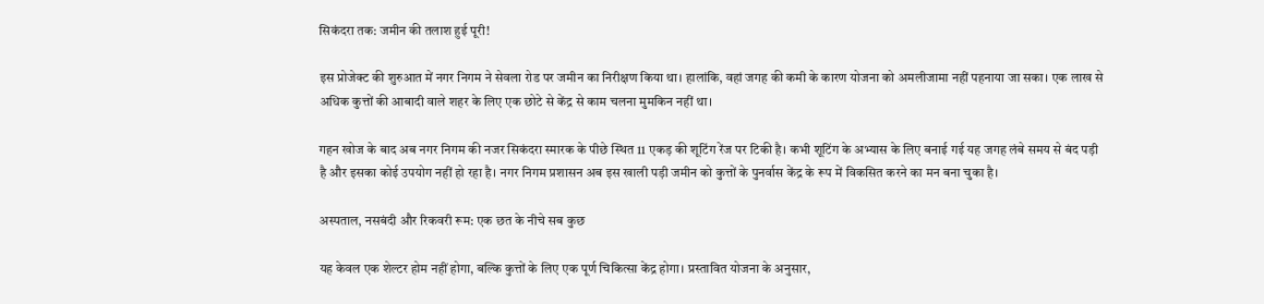सिकंदरा तक: जमीन की तलाश हुई पूरी!

इस प्रोजेक्ट की शुरुआत में नगर निगम ने सेवला रोड पर जमीन का निरीक्षण किया था। हालांकि, वहां जगह की कमी के कारण योजना को अमलीजामा नहीं पहनाया जा सका। एक लाख से अधिक कुत्तों की आबादी वाले शहर के लिए एक छोटे से केंद्र से काम चलना मुमकिन नहीं था।

गहन खोज के बाद अब नगर निगम की नजर सिकंदरा स्मारक के पीछे स्थित 11 एकड़ की शूटिंग रेंज पर टिकी है। कभी शूटिंग के अभ्यास के लिए बनाई गई यह जगह लंबे समय से बंद पड़ी है और इसका कोई उपयोग नहीं हो रहा है। नगर निगम प्रशासन अब इस खाली पड़ी जमीन को कुत्तों के पुनर्वास केंद्र के रूप में विकसित करने का मन बना चुका है।

अस्पताल, नसबंदी और रिकवरी रूम: एक छत के नीचे सब कुछ

यह केवल एक शेल्टर होम नहीं होगा, बल्कि कुत्तों के लिए एक पूर्ण चिकित्सा केंद्र होगा। प्रस्तावित योजना के अनुसार,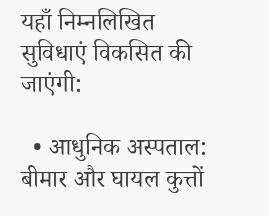यहाँ निम्नलिखित सुविधाएं विकसित की जाएंगी:

  • आधुनिक अस्पताल: बीमार और घायल कुत्तों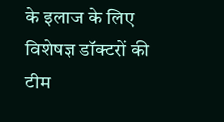के इलाज के लिए विशेषज्ञ डॉक्टरों की टीम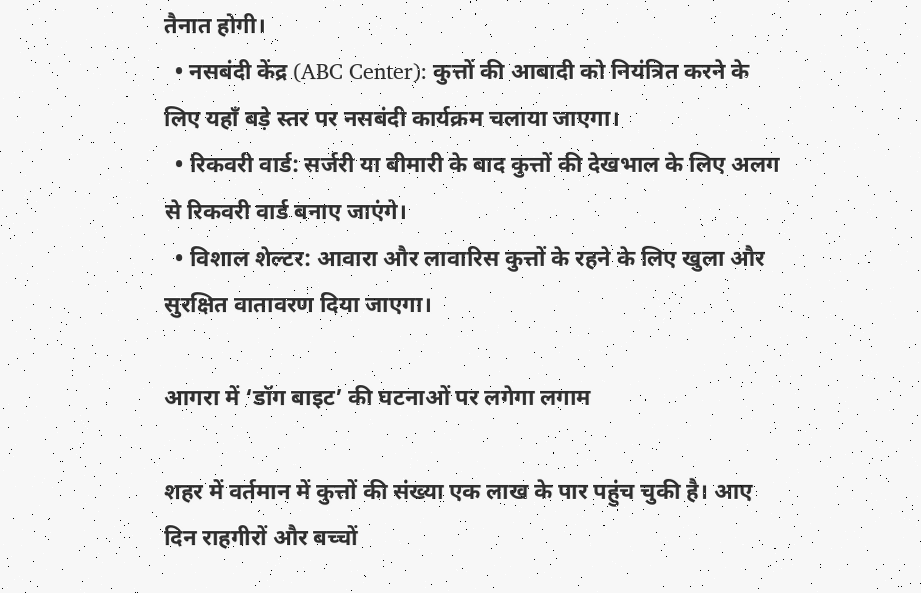तैनात होगी।
  • नसबंदी केंद्र (ABC Center): कुत्तों की आबादी को नियंत्रित करने के लिए यहाँ बड़े स्तर पर नसबंदी कार्यक्रम चलाया जाएगा।
  • रिकवरी वार्ड: सर्जरी या बीमारी के बाद कुत्तों की देखभाल के लिए अलग से रिकवरी वार्ड बनाए जाएंगे।
  • विशाल शेल्टर: आवारा और लावारिस कुत्तों के रहने के लिए खुला और सुरक्षित वातावरण दिया जाएगा।

आगरा में ‘डॉग बाइट’ की घटनाओं पर लगेगा लगाम

शहर में वर्तमान में कुत्तों की संख्या एक लाख के पार पहुंच चुकी है। आए दिन राहगीरों और बच्चों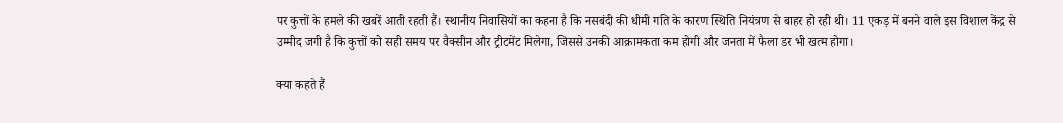पर कुत्तों के हमले की खबरें आती रहती हैं। स्थानीय निवासियों का कहना है कि नसबंदी की धीमी गति के कारण स्थिति नियंत्रण से बाहर हो रही थी। 11 एकड़ में बनने वाले इस विशाल केंद्र से उम्मीद जगी है कि कुत्तों को सही समय पर वैक्सीन और ट्रीटमेंट मिलेगा, जिससे उनकी आक्रामकता कम होगी और जनता में फैला डर भी खत्म होगा।

क्या कहते हैं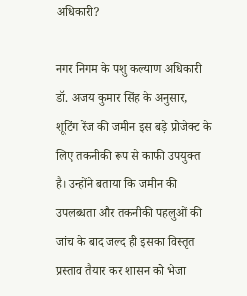अधिकारी?

नगर निगम के पशु कल्याण अधिकारी डॉ. अजय कुमार सिंह के अनुसार, शूटिंग रेंज की जमीन इस बड़े प्रोजेक्ट के लिए तकनीकी रूप से काफी उपयुक्त है। उन्होंने बताया कि जमीन की उपलब्धता और तकनीकी पहलुओं की जांच के बाद जल्द ही इसका विस्तृत प्रस्ताव तैयार कर शासन को भेजा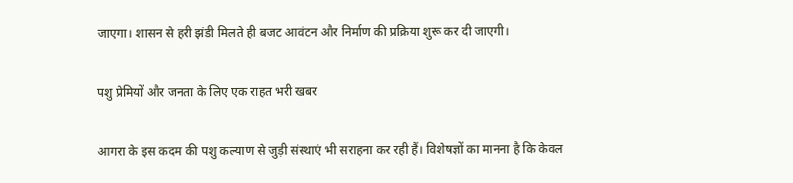जाएगा। शासन से हरी झंडी मिलते ही बजट आवंटन और निर्माण की प्रक्रिया शुरू कर दी जाएगी।

पशु प्रेमियों और जनता के लिए एक राहत भरी खबर

आगरा के इस कदम की पशु कल्याण से जुड़ी संस्थाएं भी सराहना कर रही हैं। विशेषज्ञों का मानना है कि केवल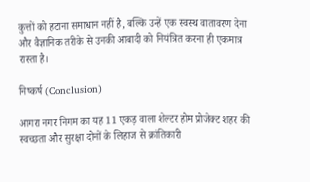कुत्तों को हटाना समाधान नहीं है, बल्कि उन्हें एक स्वस्थ वातावरण देना और वैज्ञानिक तरीके से उनकी आबादी को नियंत्रित करना ही एकमात्र रास्ता है।

निष्कर्ष (Conclusion)

आगरा नगर निगम का यह 11 एकड़ वाला शेल्टर होम प्रोजेक्ट शहर की स्वच्छता और सुरक्षा दोनों के लिहाज से क्रांतिकारी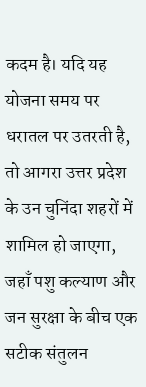कदम है। यदि यह योजना समय पर धरातल पर उतरती है, तो आगरा उत्तर प्रदेश के उन चुनिंदा शहरों में शामिल हो जाएगा, जहाँ पशु कल्याण और जन सुरक्षा के बीच एक सटीक संतुलन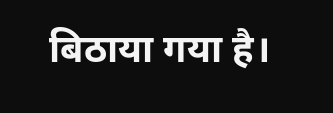बिठाया गया है।